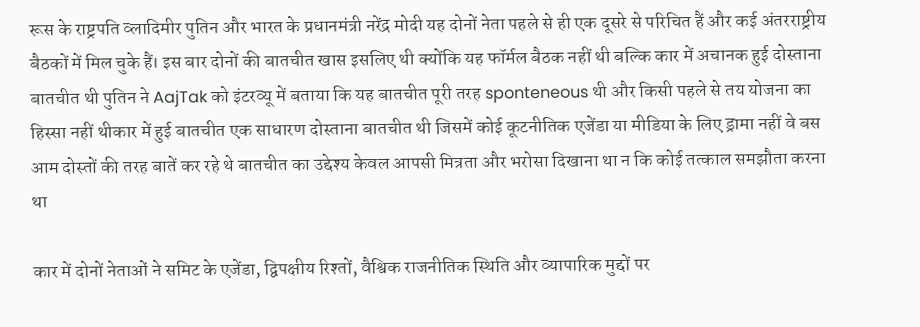रूस के राष्ट्रपति व्लादिमीर पुतिन और भारत के प्रधानमंत्री नरेंद्र मोदी यह दोनों नेता पहले से ही एक दूसरे से परिचित हैं और कई अंतरराष्ट्रीय बैठकों में मिल चुके हैं। इस बार दोनों की बातचीत खास इसलिए थी क्योंकि यह फॉर्मल बैठक नहीं थी बल्कि कार में अचानक हुई दोस्ताना बातचीत थी पुतिन ने AajTak को इंटरव्यू में बताया कि यह बातचीत पूरी तरह sponteneous थी और किसी पहले से तय योजना का हिस्सा नहीं थीकार में हुई बातचीत एक साधारण दोस्ताना बातचीत थी जिसमें कोई कूटनीतिक एजेंडा या मीडिया के लिए ड्रामा नहीं वे बस आम दोस्तों की तरह बातें कर रहे थे बातचीत का उद्देश्य केवल आपसी मित्रता और भरोसा दिखाना था न कि कोई तत्काल समझौता करना था

कार में दोनों नेताओं ने समिट के एजेंडा, द्विपक्षीय रिश्तों, वैश्विक राजनीतिक स्थिति और व्यापारिक मुद्दों पर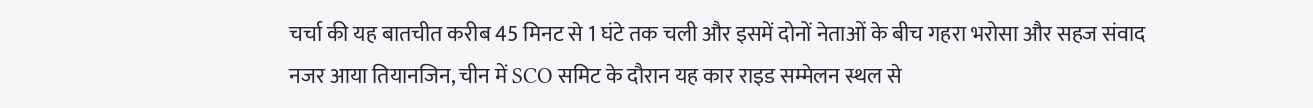चर्चा की यह बातचीत करीब 45 मिनट से 1 घंटे तक चली और इसमें दोनों नेताओं के बीच गहरा भरोसा और सहज संवाद नजर आया तियानजिन, चीन में SCO समिट के दौरान यह कार राइड सम्मेलन स्थल से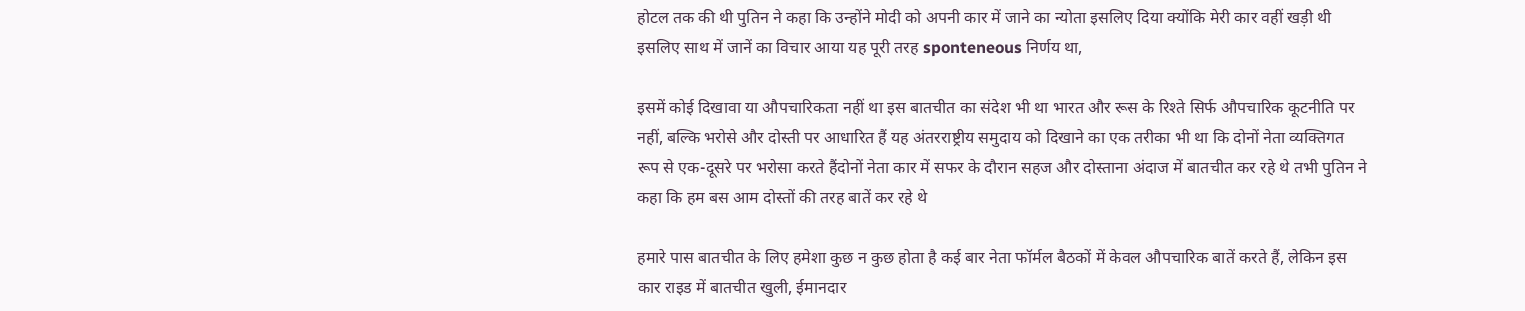होटल तक की थी पुतिन ने कहा कि उन्होंने मोदी को अपनी कार में जाने का न्योता इसलिए दिया क्योंकि मेरी कार वहीं खड़ी थी इसलिए साथ में जानें का विचार आया यह पूरी तरह sponteneous निर्णय था,

इसमें कोई दिखावा या औपचारिकता नहीं था इस बातचीत का संदेश भी था भारत और रूस के रिश्ते सिर्फ औपचारिक कूटनीति पर नहीं, बल्कि भरोसे और दोस्ती पर आधारित हैं यह अंतरराष्ट्रीय समुदाय को दिखाने का एक तरीका भी था कि दोनों नेता व्यक्तिगत रूप से एक-दूसरे पर भरोसा करते हैंदोनों नेता कार में सफर के दौरान सहज और दोस्ताना अंदाज में बातचीत कर रहे थे तभी पुतिन ने कहा कि हम बस आम दोस्तों की तरह बातें कर रहे थे

हमारे पास बातचीत के लिए हमेशा कुछ न कुछ होता है कई बार नेता फॉर्मल बैठकों में केवल औपचारिक बातें करते हैं, लेकिन इस कार राइड में बातचीत खुली, ईमानदार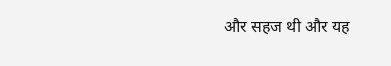और सहज थी और यह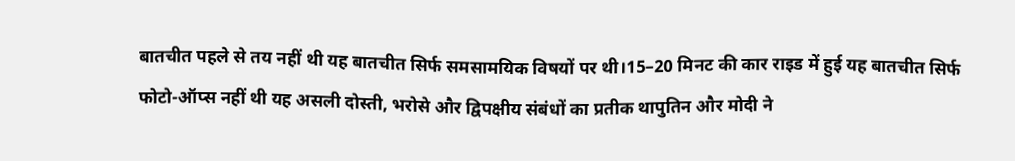बातचीत पहले से तय नहीं थी यह बातचीत सिर्फ समसामयिक विषयों पर थी।15–20 मिनट की कार राइड में हुई यह बातचीत सिर्फ फोटो-ऑप्स नहीं थी यह असली दोस्ती, भरोसे और द्विपक्षीय संबंधों का प्रतीक थापुतिन और मोदी ने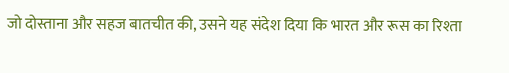जो दोस्ताना और सहज बातचीत की, उसने यह संदेश दिया कि भारत और रूस का रिश्ता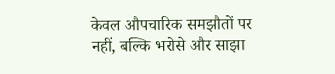केवल औपचारिक समझौतों पर नहीं, बल्कि भरोसे और साझा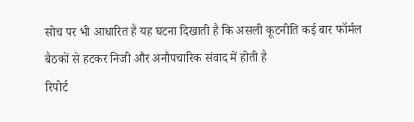सोच पर भी आधारित है यह घटना दिखाती है कि असली कूटनीति कई बार फॉर्मल बैठकों से हटकर निजी और अनौपचारिक संवाद में होती है
रिपोर्ट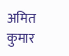अमित कुमार